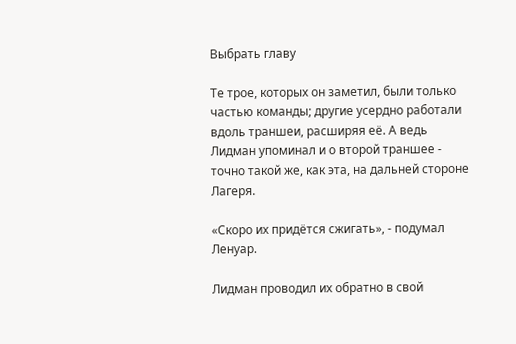Выбрать главу

Те трое, которых он заметил, были только частью команды; другие усердно работали вдоль траншеи, расширяя её. А ведь Лидман упоминал и о второй траншее - точно такой же, как эта, на дальней стороне Лагеря.

«Скоро их придётся сжигать», - подумал Ленуар.

Лидман проводил их обратно в свой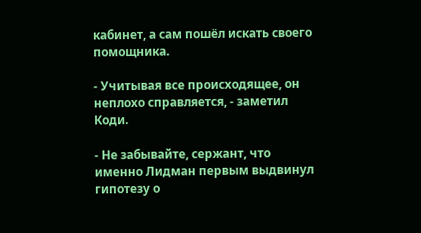кабинет, а сам пошёл искать своего помощника.

- Учитывая все происходящее, он неплохо справляется, - заметил Коди.

- Не забывайте, сержант, что именно Лидман первым выдвинул гипотезу о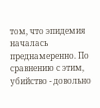том, что эпидемия началась преднамеренно. По сравнению с этим, убийство - довольно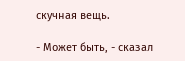скучная вещь.

- Может быть, - сказал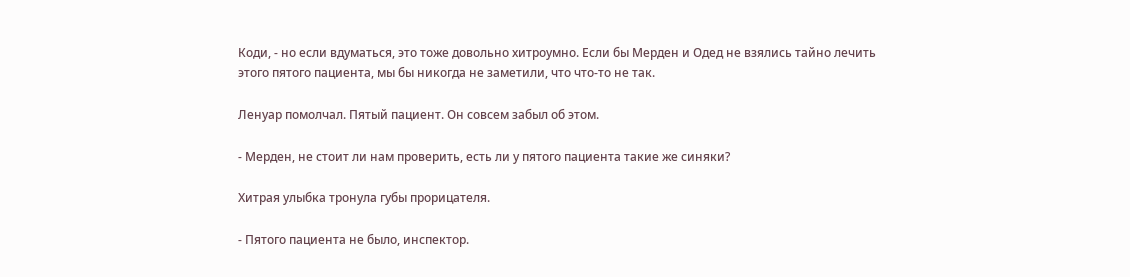Коди, - но если вдуматься, это тоже довольно хитроумно. Если бы Мерден и Одед не взялись тайно лечить этого пятого пациента, мы бы никогда не заметили, что что-то не так.

Ленуар помолчал. Пятый пациент. Он совсем забыл об этом.

- Мерден, не стоит ли нам проверить, есть ли у пятого пациента такие же синяки?

Хитрая улыбка тронула губы прорицателя.

- Пятого пациента не было, инспектор.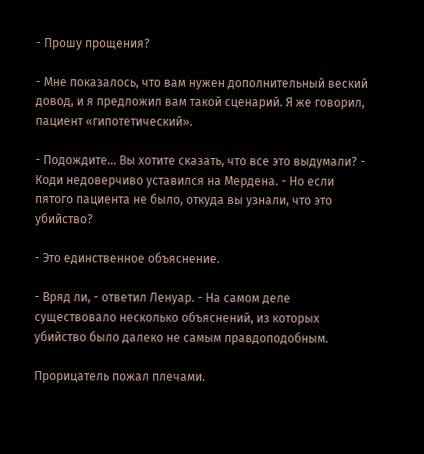- Прошу прощения?

- Мне показалось, что вам нужен дополнительный веский довод, и я предложил вам такой сценарий. Я же говорил, пациент «гипотетический».

- Подождите... Вы хотите сказать, что все это выдумали? - Коди недоверчиво уставился на Мердена. - Но если пятого пациента не было, откуда вы узнали, что это убийство?

- Это единственное объяснение.

- Вряд ли, - ответил Ленуар. - На самом деле существовало несколько объяснений, из которых убийство было далеко не самым правдоподобным.

Прорицатель пожал плечами.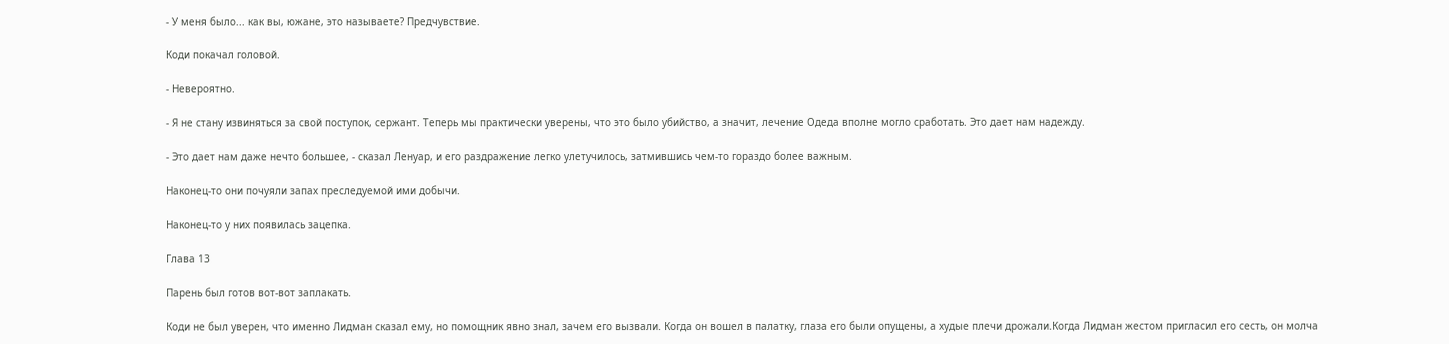- У меня было... как вы, южане, это называете? Предчувствие.

Коди покачал головой.

- Невероятно.

- Я не стану извиняться за свой поступок, сержант. Теперь мы практически уверены, что это было убийство, а значит, лечение Одеда вполне могло сработать. Это дает нам надежду.

- Это дает нам даже нечто большее, - сказал Ленуар, и его раздражение легко улетучилось, затмившись чем-то гораздо более важным.

Наконец-то они почуяли запах преследуемой ими добычи.

Наконец-то у них появилась зацепка.

Глава 13

Парень был готов вот-вот заплакать.

Коди не был уверен, что именно Лидман сказал ему, но помощник явно знал, зачем его вызвали. Когда он вошел в палатку, глаза его были опущены, а худые плечи дрожали.Когда Лидман жестом пригласил его сесть, он молча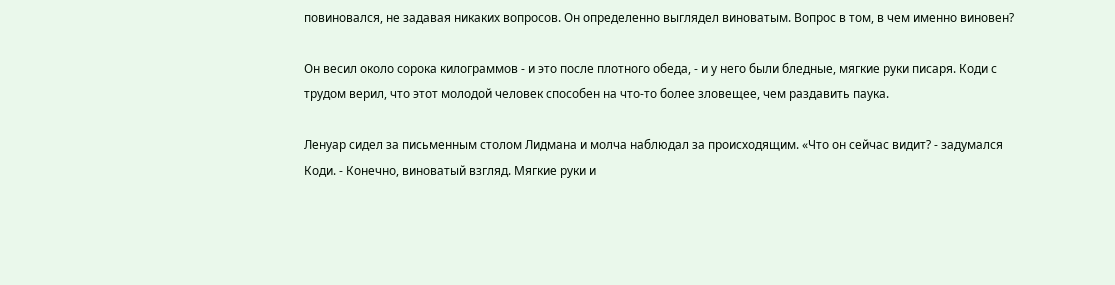повиновался, не задавая никаких вопросов. Он определенно выглядел виноватым. Вопрос в том, в чем именно виновен?

Он весил около сорока килограммов - и это после плотного обеда, - и у него были бледные, мягкие руки писаря. Коди с трудом верил, что этот молодой человек способен на что-то более зловещее, чем раздавить паука.

Ленуар сидел за письменным столом Лидмана и молча наблюдал за происходящим. «Что он сейчас видит? - задумался Коди. - Конечно, виноватый взгляд. Мягкие руки и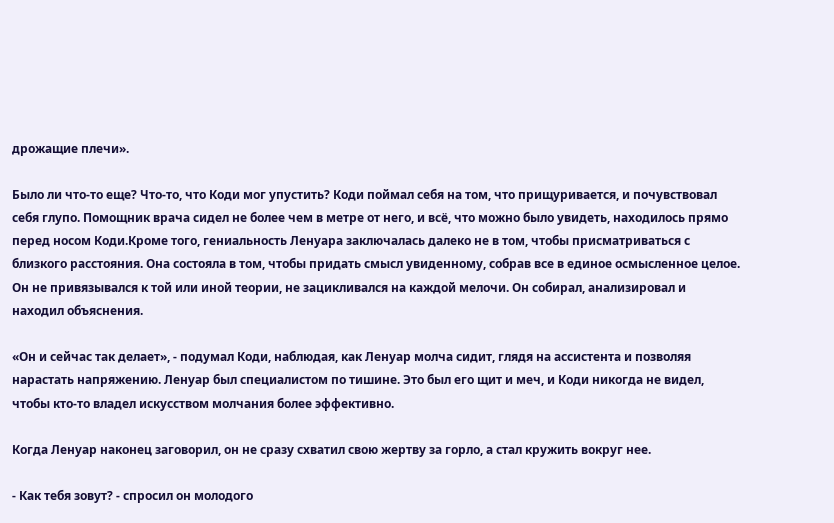дрожащие плечи».

Было ли что-то еще? Что-то, что Коди мог упустить? Коди поймал себя на том, что прищуривается, и почувствовал себя глупо. Помощник врача сидел не более чем в метре от него, и всё, что можно было увидеть, находилось прямо перед носом Коди.Кроме того, гениальность Ленуара заключалась далеко не в том, чтобы присматриваться с близкого расстояния. Она состояла в том, чтобы придать смысл увиденному, собрав все в единое осмысленное целое. Он не привязывался к той или иной теории, не зацикливался на каждой мелочи. Он собирал, анализировал и находил объяснения.

«Он и сейчас так делает», - подумал Коди, наблюдая, как Ленуар молча сидит, глядя на ассистента и позволяя нарастать напряжению. Ленуар был специалистом по тишине. Это был его щит и меч, и Коди никогда не видел, чтобы кто-то владел искусством молчания более эффективно.

Когда Ленуар наконец заговорил, он не сразу схватил свою жертву за горло, а стал кружить вокруг нее.

- Как тебя зовут? - спросил он молодого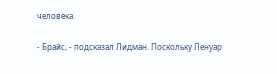человека.

- Брайс, - подсказал Лидман. Поскольку Ленуар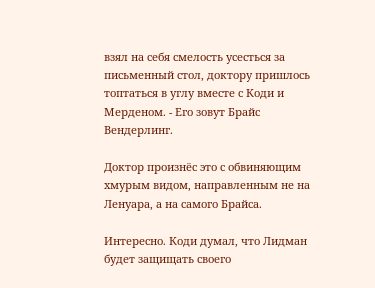взял на себя смелость усесться за письменный стол, доктору пришлось топтаться в углу вместе с Коди и Мерденом. - Его зовут Брайс Вендерлинг.

Доктор произнёс это с обвиняющим хмурым видом, направленным не на Ленуара, а на самого Брайса.

Интересно. Коди думал, что Лидман будет защищать своего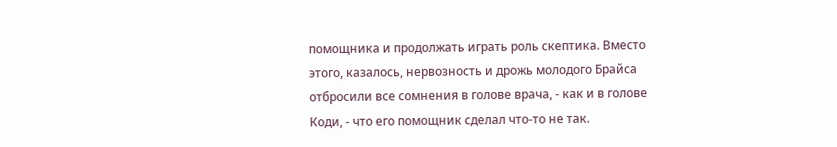помощника и продолжать играть роль скептика. Вместо этого, казалось, нервозность и дрожь молодого Брайса отбросили все сомнения в голове врача, - как и в голове Коди, - что его помощник сделал что-то не так.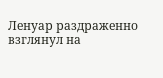Ленуар раздраженно взглянул на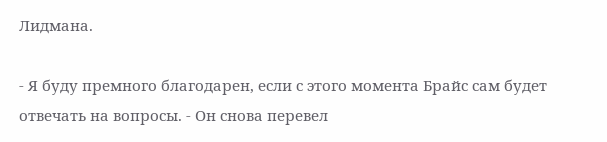Лидмана.

- Я буду премного благодарен, если с этого момента Брайс сам будет отвечать на вопросы. - Он снова перевел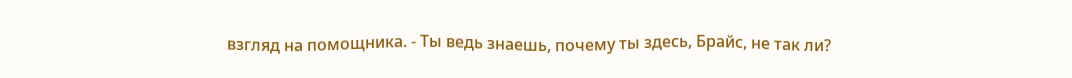взгляд на помощника. - Ты ведь знаешь, почему ты здесь, Брайс, не так ли?